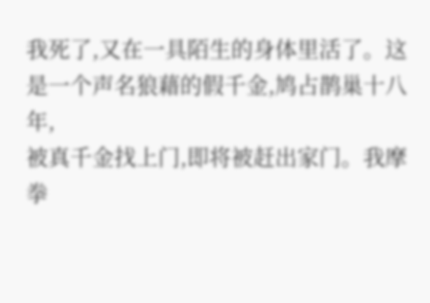我死了,又在一具陌生的身体里活了。这是一个声名狼藉的假千金,鸠占鹊巢十八年,
被真千金找上门,即将被赶出家门。我摩拳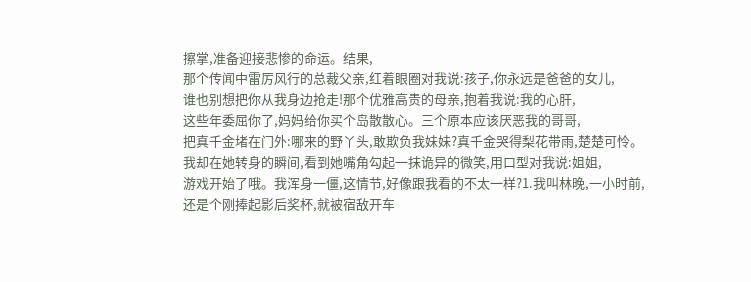擦掌,准备迎接悲惨的命运。结果,
那个传闻中雷厉风行的总裁父亲,红着眼圈对我说:孩子,你永远是爸爸的女儿,
谁也别想把你从我身边抢走!那个优雅高贵的母亲,抱着我说:我的心肝,
这些年委屈你了,妈妈给你买个岛散散心。三个原本应该厌恶我的哥哥,
把真千金堵在门外:哪来的野丫头,敢欺负我妹妹?真千金哭得梨花带雨,楚楚可怜。
我却在她转身的瞬间,看到她嘴角勾起一抹诡异的微笑,用口型对我说:姐姐,
游戏开始了哦。我浑身一僵,这情节,好像跟我看的不太一样?1.我叫林晚,一小时前,
还是个刚捧起影后奖杯,就被宿敌开车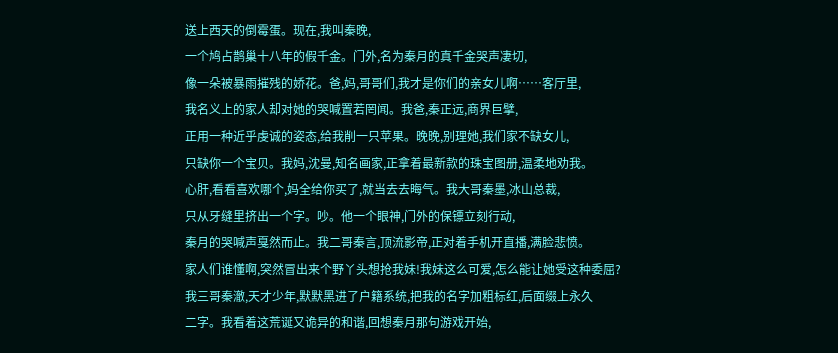送上西天的倒霉蛋。现在,我叫秦晚,
一个鸠占鹊巢十八年的假千金。门外,名为秦月的真千金哭声凄切,
像一朵被暴雨摧残的娇花。爸,妈,哥哥们,我才是你们的亲女儿啊……客厅里,
我名义上的家人却对她的哭喊置若罔闻。我爸,秦正远,商界巨擘,
正用一种近乎虔诚的姿态,给我削一只苹果。晚晚,别理她,我们家不缺女儿,
只缺你一个宝贝。我妈,沈曼,知名画家,正拿着最新款的珠宝图册,温柔地劝我。
心肝,看看喜欢哪个,妈全给你买了,就当去去晦气。我大哥秦墨,冰山总裁,
只从牙缝里挤出一个字。吵。他一个眼神,门外的保镖立刻行动,
秦月的哭喊声戛然而止。我二哥秦言,顶流影帝,正对着手机开直播,满脸悲愤。
家人们谁懂啊,突然冒出来个野丫头想抢我妹!我妹这么可爱,怎么能让她受这种委屈?
我三哥秦澈,天才少年,默默黑进了户籍系统,把我的名字加粗标红,后面缀上永久
二字。我看着这荒诞又诡异的和谐,回想秦月那句游戏开始,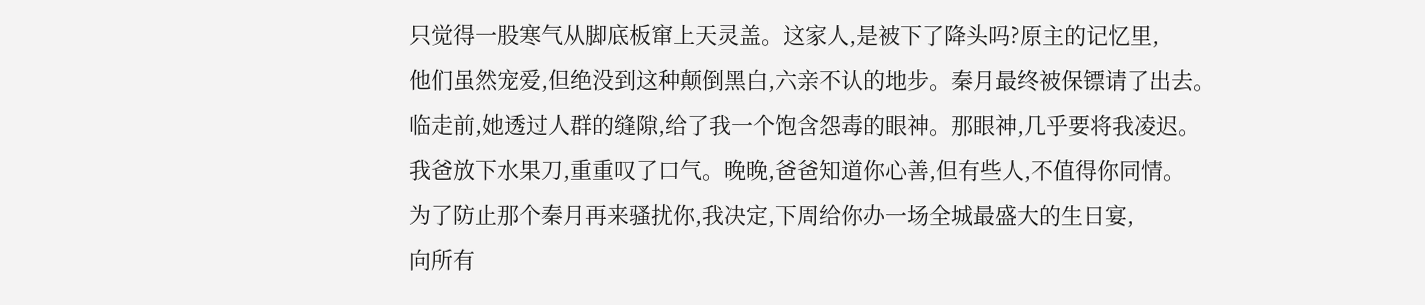只觉得一股寒气从脚底板窜上天灵盖。这家人,是被下了降头吗?原主的记忆里,
他们虽然宠爱,但绝没到这种颠倒黑白,六亲不认的地步。秦月最终被保镖请了出去。
临走前,她透过人群的缝隙,给了我一个饱含怨毒的眼神。那眼神,几乎要将我凌迟。
我爸放下水果刀,重重叹了口气。晚晚,爸爸知道你心善,但有些人,不值得你同情。
为了防止那个秦月再来骚扰你,我决定,下周给你办一场全城最盛大的生日宴,
向所有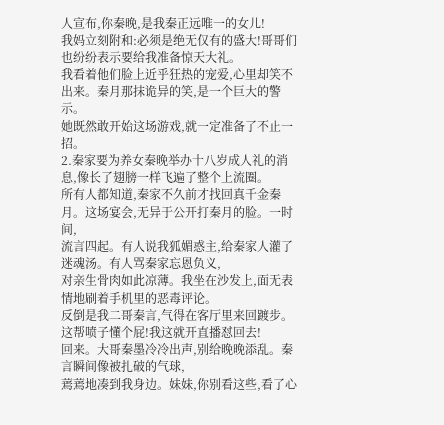人宣布,你秦晚,是我秦正远唯一的女儿!
我妈立刻附和:必须是绝无仅有的盛大!哥哥们也纷纷表示要给我准备惊天大礼。
我看着他们脸上近乎狂热的宠爱,心里却笑不出来。秦月那抹诡异的笑,是一个巨大的警示。
她既然敢开始这场游戏,就一定准备了不止一招。
2.秦家要为养女秦晚举办十八岁成人礼的消息,像长了翅膀一样飞遍了整个上流圈。
所有人都知道,秦家不久前才找回真千金秦月。这场宴会,无异于公开打秦月的脸。一时间,
流言四起。有人说我狐媚惑主,给秦家人灌了迷魂汤。有人骂秦家忘恩负义,
对亲生骨肉如此凉薄。我坐在沙发上,面无表情地刷着手机里的恶毒评论。
反倒是我二哥秦言,气得在客厅里来回踱步。这帮喷子懂个屁!我这就开直播怼回去!
回来。大哥秦墨冷冷出声,别给晚晚添乱。秦言瞬间像被扎破的气球,
蔫蔫地凑到我身边。妹妹,你别看这些,看了心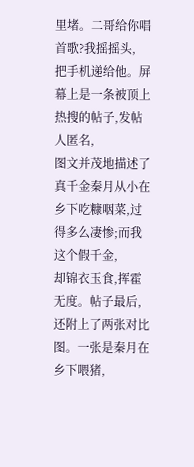里堵。二哥给你唱首歌?我摇摇头,
把手机递给他。屏幕上是一条被顶上热搜的帖子,发帖人匿名,
图文并茂地描述了真千金秦月从小在乡下吃糠咽菜,过得多么凄惨;而我这个假千金,
却锦衣玉食,挥霍无度。帖子最后,还附上了两张对比图。一张是秦月在乡下喂猪,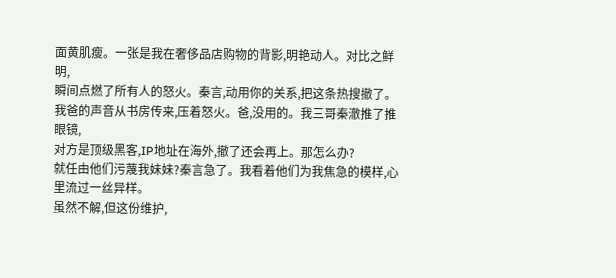面黄肌瘦。一张是我在奢侈品店购物的背影,明艳动人。对比之鲜明,
瞬间点燃了所有人的怒火。秦言,动用你的关系,把这条热搜撤了。
我爸的声音从书房传来,压着怒火。爸,没用的。我三哥秦澈推了推眼镜,
对方是顶级黑客,IP地址在海外,撤了还会再上。那怎么办?
就任由他们污蔑我妹妹?秦言急了。我看着他们为我焦急的模样,心里流过一丝异样。
虽然不解,但这份维护,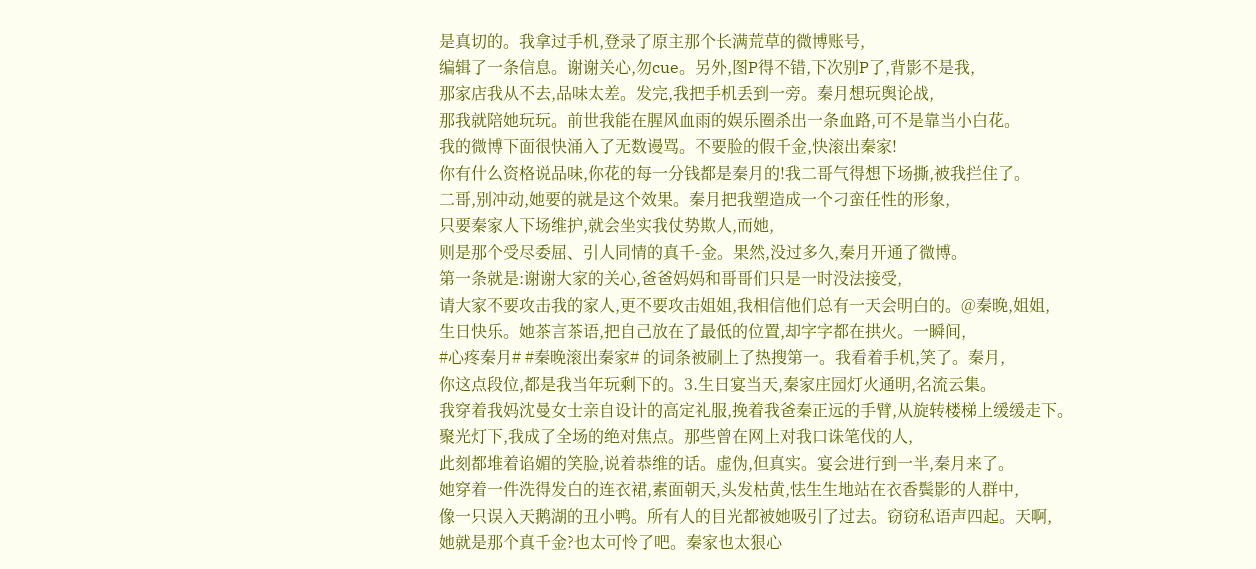是真切的。我拿过手机,登录了原主那个长满荒草的微博账号,
编辑了一条信息。谢谢关心,勿cue。另外,图P得不错,下次别P了,背影不是我,
那家店我从不去,品味太差。发完,我把手机丢到一旁。秦月想玩舆论战,
那我就陪她玩玩。前世我能在腥风血雨的娱乐圈杀出一条血路,可不是靠当小白花。
我的微博下面很快涌入了无数谩骂。不要脸的假千金,快滚出秦家!
你有什么资格说品味,你花的每一分钱都是秦月的!我二哥气得想下场撕,被我拦住了。
二哥,别冲动,她要的就是这个效果。秦月把我塑造成一个刁蛮任性的形象,
只要秦家人下场维护,就会坐实我仗势欺人,而她,
则是那个受尽委屈、引人同情的真千-金。果然,没过多久,秦月开通了微博。
第一条就是:谢谢大家的关心,爸爸妈妈和哥哥们只是一时没法接受,
请大家不要攻击我的家人,更不要攻击姐姐,我相信他们总有一天会明白的。@秦晚,姐姐,
生日快乐。她茶言茶语,把自己放在了最低的位置,却字字都在拱火。一瞬间,
#心疼秦月# #秦晚滚出秦家# 的词条被刷上了热搜第一。我看着手机,笑了。秦月,
你这点段位,都是我当年玩剩下的。3.生日宴当天,秦家庄园灯火通明,名流云集。
我穿着我妈沈曼女士亲自设计的高定礼服,挽着我爸秦正远的手臂,从旋转楼梯上缓缓走下。
聚光灯下,我成了全场的绝对焦点。那些曾在网上对我口诛笔伐的人,
此刻都堆着谄媚的笑脸,说着恭维的话。虚伪,但真实。宴会进行到一半,秦月来了。
她穿着一件洗得发白的连衣裙,素面朝天,头发枯黄,怯生生地站在衣香鬓影的人群中,
像一只误入天鹅湖的丑小鸭。所有人的目光都被她吸引了过去。窃窃私语声四起。天啊,
她就是那个真千金?也太可怜了吧。秦家也太狠心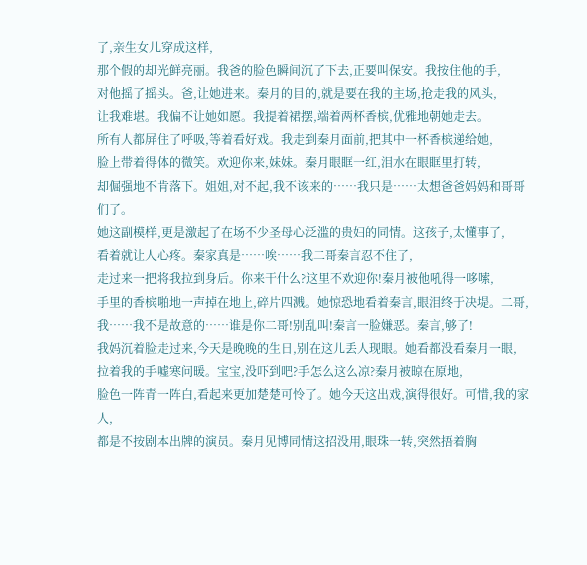了,亲生女儿穿成这样,
那个假的却光鲜亮丽。我爸的脸色瞬间沉了下去,正要叫保安。我按住他的手,
对他摇了摇头。爸,让她进来。秦月的目的,就是要在我的主场,抢走我的风头,
让我难堪。我偏不让她如愿。我提着裙摆,端着两杯香槟,优雅地朝她走去。
所有人都屏住了呼吸,等着看好戏。我走到秦月面前,把其中一杯香槟递给她,
脸上带着得体的微笑。欢迎你来,妹妹。秦月眼眶一红,泪水在眼眶里打转,
却倔强地不肯落下。姐姐,对不起,我不该来的……我只是……太想爸爸妈妈和哥哥们了。
她这副模样,更是激起了在场不少圣母心泛滥的贵妇的同情。这孩子,太懂事了,
看着就让人心疼。秦家真是……唉……我二哥秦言忍不住了,
走过来一把将我拉到身后。你来干什么?这里不欢迎你!秦月被他吼得一哆嗦,
手里的香槟啪地一声掉在地上,碎片四溅。她惊恐地看着秦言,眼泪终于决堤。二哥,
我……我不是故意的……谁是你二哥!别乱叫!秦言一脸嫌恶。秦言,够了!
我妈沉着脸走过来,今天是晚晚的生日,别在这儿丢人现眼。她看都没看秦月一眼,
拉着我的手嘘寒问暖。宝宝,没吓到吧?手怎么这么凉?秦月被晾在原地,
脸色一阵青一阵白,看起来更加楚楚可怜了。她今天这出戏,演得很好。可惜,我的家人,
都是不按剧本出牌的演员。秦月见博同情这招没用,眼珠一转,突然捂着胸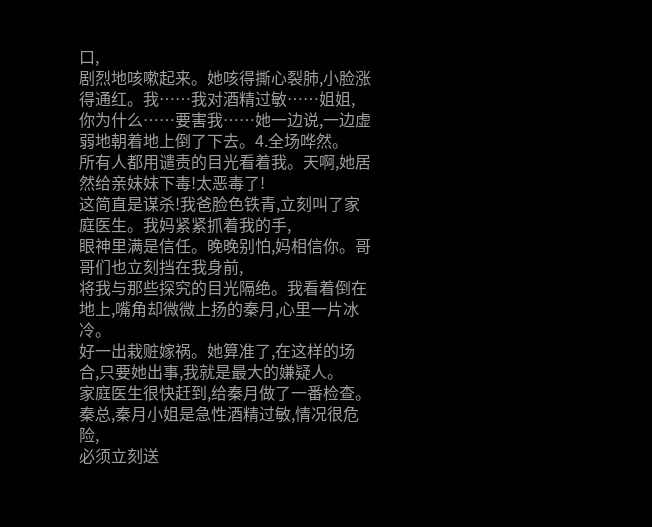口,
剧烈地咳嗽起来。她咳得撕心裂肺,小脸涨得通红。我……我对酒精过敏……姐姐,
你为什么……要害我……她一边说,一边虚弱地朝着地上倒了下去。4.全场哗然。
所有人都用谴责的目光看着我。天啊,她居然给亲妹妹下毒!太恶毒了!
这简直是谋杀!我爸脸色铁青,立刻叫了家庭医生。我妈紧紧抓着我的手,
眼神里满是信任。晚晚别怕,妈相信你。哥哥们也立刻挡在我身前,
将我与那些探究的目光隔绝。我看着倒在地上,嘴角却微微上扬的秦月,心里一片冰冷。
好一出栽赃嫁祸。她算准了,在这样的场合,只要她出事,我就是最大的嫌疑人。
家庭医生很快赶到,给秦月做了一番检查。秦总,秦月小姐是急性酒精过敏,情况很危险,
必须立刻送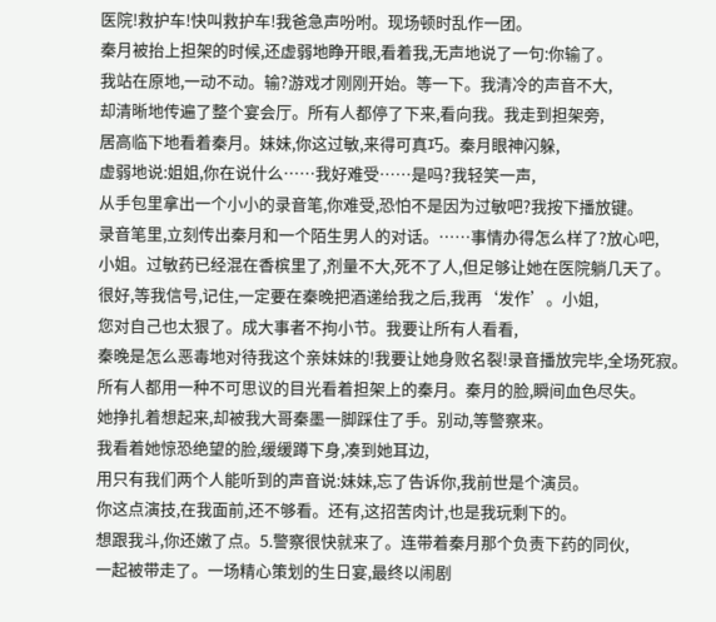医院!救护车!快叫救护车!我爸急声吩咐。现场顿时乱作一团。
秦月被抬上担架的时候,还虚弱地睁开眼,看着我,无声地说了一句:你输了。
我站在原地,一动不动。输?游戏才刚刚开始。等一下。我清冷的声音不大,
却清晰地传遍了整个宴会厅。所有人都停了下来,看向我。我走到担架旁,
居高临下地看着秦月。妹妹,你这过敏,来得可真巧。秦月眼神闪躲,
虚弱地说:姐姐,你在说什么……我好难受……是吗?我轻笑一声,
从手包里拿出一个小小的录音笔,你难受,恐怕不是因为过敏吧?我按下播放键。
录音笔里,立刻传出秦月和一个陌生男人的对话。……事情办得怎么样了?放心吧,
小姐。过敏药已经混在香槟里了,剂量不大,死不了人,但足够让她在医院躺几天了。
很好,等我信号,记住,一定要在秦晚把酒递给我之后,我再‘发作’。小姐,
您对自己也太狠了。成大事者不拘小节。我要让所有人看看,
秦晚是怎么恶毒地对待我这个亲妹妹的!我要让她身败名裂!录音播放完毕,全场死寂。
所有人都用一种不可思议的目光看着担架上的秦月。秦月的脸,瞬间血色尽失。
她挣扎着想起来,却被我大哥秦墨一脚踩住了手。别动,等警察来。
我看着她惊恐绝望的脸,缓缓蹲下身,凑到她耳边,
用只有我们两个人能听到的声音说:妹妹,忘了告诉你,我前世是个演员。
你这点演技,在我面前,还不够看。还有,这招苦肉计,也是我玩剩下的。
想跟我斗,你还嫩了点。5.警察很快就来了。连带着秦月那个负责下药的同伙,
一起被带走了。一场精心策划的生日宴,最终以闹剧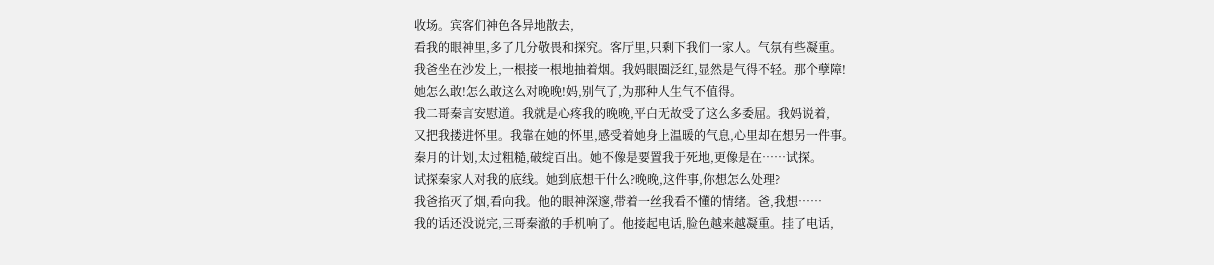收场。宾客们神色各异地散去,
看我的眼神里,多了几分敬畏和探究。客厅里,只剩下我们一家人。气氛有些凝重。
我爸坐在沙发上,一根接一根地抽着烟。我妈眼圈泛红,显然是气得不轻。那个孽障!
她怎么敢!怎么敢这么对晚晚!妈,别气了,为那种人生气不值得。
我二哥秦言安慰道。我就是心疼我的晚晚,平白无故受了这么多委屈。我妈说着,
又把我搂进怀里。我靠在她的怀里,感受着她身上温暖的气息,心里却在想另一件事。
秦月的计划,太过粗糙,破绽百出。她不像是要置我于死地,更像是在……试探。
试探秦家人对我的底线。她到底想干什么?晚晚,这件事,你想怎么处理?
我爸掐灭了烟,看向我。他的眼神深邃,带着一丝我看不懂的情绪。爸,我想……
我的话还没说完,三哥秦澈的手机响了。他接起电话,脸色越来越凝重。挂了电话,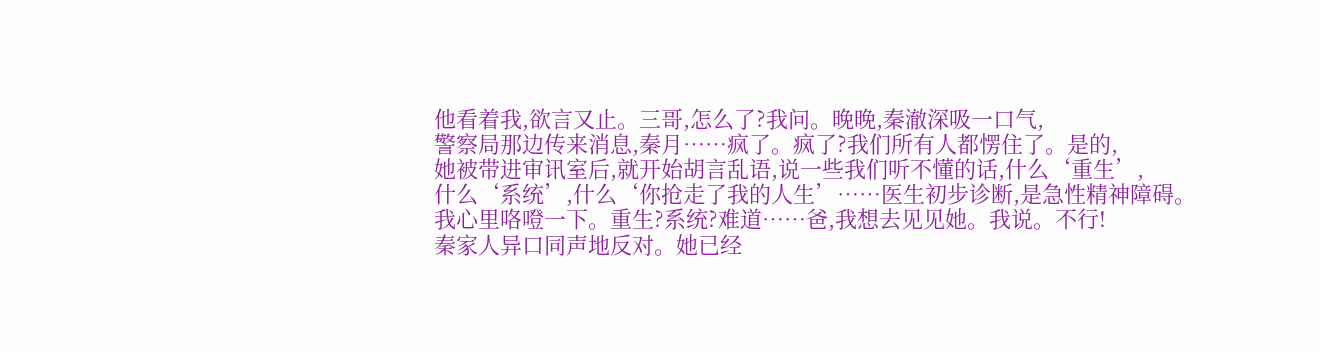他看着我,欲言又止。三哥,怎么了?我问。晚晚,秦澈深吸一口气,
警察局那边传来消息,秦月……疯了。疯了?我们所有人都愣住了。是的,
她被带进审讯室后,就开始胡言乱语,说一些我们听不懂的话,什么‘重生’,
什么‘系统’,什么‘你抢走了我的人生’……医生初步诊断,是急性精神障碍。
我心里咯噔一下。重生?系统?难道……爸,我想去见见她。我说。不行!
秦家人异口同声地反对。她已经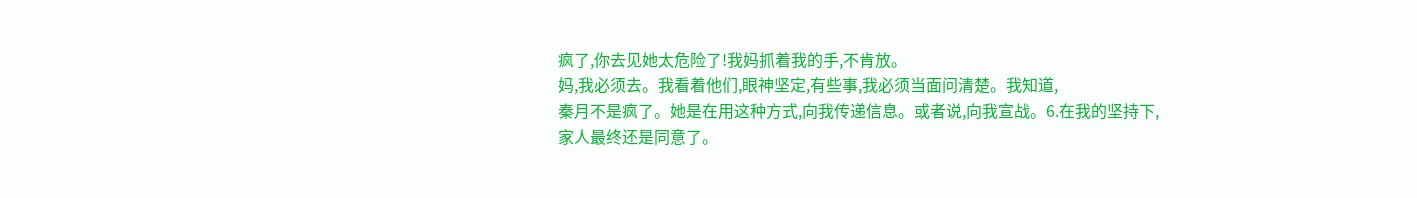疯了,你去见她太危险了!我妈抓着我的手,不肯放。
妈,我必须去。我看着他们,眼神坚定,有些事,我必须当面问清楚。我知道,
秦月不是疯了。她是在用这种方式,向我传递信息。或者说,向我宣战。6.在我的坚持下,
家人最终还是同意了。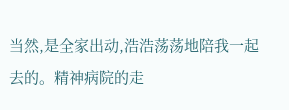当然,是全家出动,浩浩荡荡地陪我一起去的。精神病院的走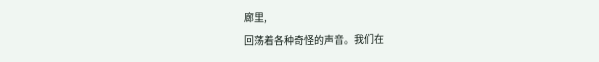廊里,
回荡着各种奇怪的声音。我们在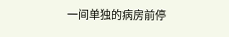一间单独的病房前停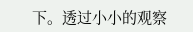下。透过小小的观察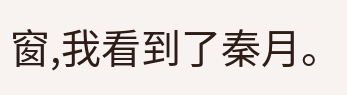窗,我看到了秦月。